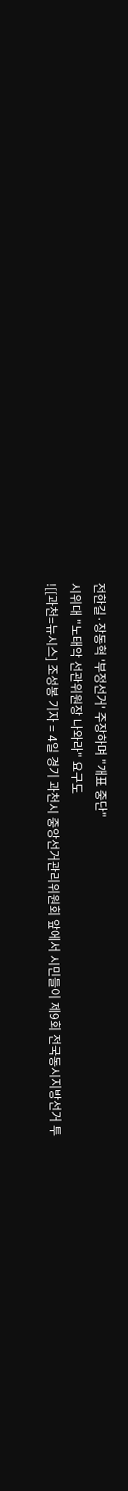전한길·장동혁 '부정선거' 주장하며 "개표 중단"
시위대 "노태악 선관위원장 나와라" 요구도
![[과천=뉴시스] 조성봉 기자 = 4일 경기 과천시 중앙선거관리위원회 앞에서 시민들이 제9회 전국동시지방선거 투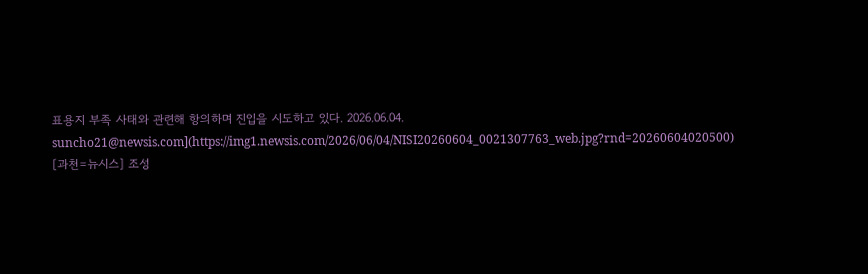표용지 부족 사태와 관련해 항의하며 진입을 시도하고 있다. 2026.06.04. suncho21@newsis.com](https://img1.newsis.com/2026/06/04/NISI20260604_0021307763_web.jpg?rnd=20260604020500)
[과천=뉴시스] 조성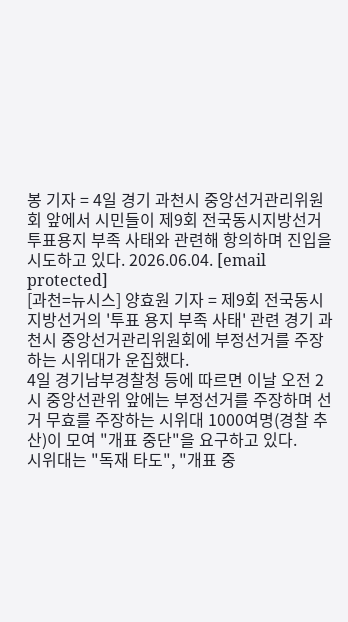봉 기자 = 4일 경기 과천시 중앙선거관리위원회 앞에서 시민들이 제9회 전국동시지방선거 투표용지 부족 사태와 관련해 항의하며 진입을 시도하고 있다. 2026.06.04. [email protected]
[과천=뉴시스] 양효원 기자 = 제9회 전국동시지방선거의 '투표 용지 부족 사태' 관련 경기 과천시 중앙선거관리위원회에 부정선거를 주장하는 시위대가 운집했다.
4일 경기남부경찰청 등에 따르면 이날 오전 2시 중앙선관위 앞에는 부정선거를 주장하며 선거 무효를 주장하는 시위대 1000여명(경찰 추산)이 모여 "개표 중단"을 요구하고 있다.
시위대는 "독재 타도", "개표 중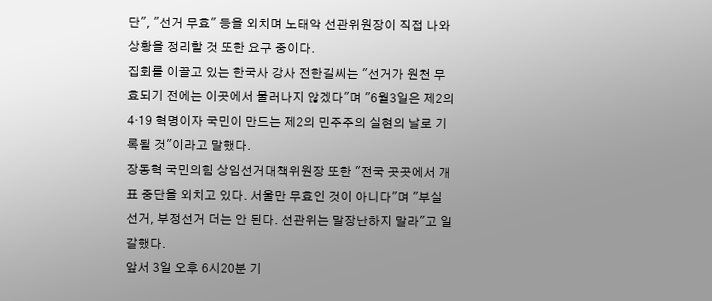단", "선거 무효" 등을 외치며 노태악 선관위원장이 직접 나와 상황을 정리할 것 또한 요구 중이다.
집회를 이끌고 있는 한국사 강사 전한길씨는 "선거가 원천 무효되기 전에는 이곳에서 물러나지 않겠다"며 "6월3일은 제2의 4·19 혁명이자 국민이 만드는 제2의 민주주의 실현의 날로 기록될 것"이라고 말했다.
장동혁 국민의힘 상임선거대책위원장 또한 "전국 곳곳에서 개표 중단을 외치고 있다. 서울만 무효인 것이 아니다"며 "부실선거, 부정선거 더는 안 된다. 선관위는 말장난하지 말라"고 일갈했다.
앞서 3일 오후 6시20분 기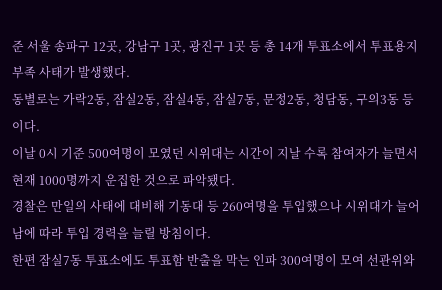준 서울 송파구 12곳, 강남구 1곳, 광진구 1곳 등 총 14개 투표소에서 투표용지 부족 사태가 발생했다.
동별로는 가락2동, 잠실2동, 잠실4동, 잠실7동, 문정2동, 청담동, 구의3동 등이다.
이날 0시 기준 500여명이 모였던 시위대는 시간이 지날 수록 참여자가 늘면서 현재 1000명까지 운집한 것으로 파악됐다.
경찰은 만일의 사태에 대비해 기동대 등 260여명을 투입했으나 시위대가 늘어남에 따라 투입 경력을 늘릴 방침이다.
한편 잠실7동 투표소에도 투표함 반출을 막는 인파 300여명이 모여 선관위와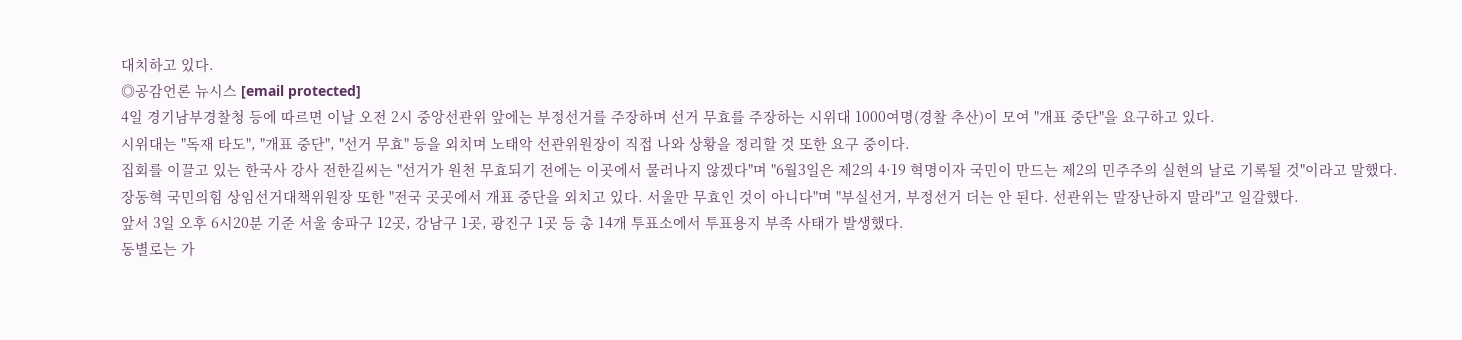대치하고 있다.
◎공감언론 뉴시스 [email protected]
4일 경기남부경찰청 등에 따르면 이날 오전 2시 중앙선관위 앞에는 부정선거를 주장하며 선거 무효를 주장하는 시위대 1000여명(경찰 추산)이 모여 "개표 중단"을 요구하고 있다.
시위대는 "독재 타도", "개표 중단", "선거 무효" 등을 외치며 노태악 선관위원장이 직접 나와 상황을 정리할 것 또한 요구 중이다.
집회를 이끌고 있는 한국사 강사 전한길씨는 "선거가 원천 무효되기 전에는 이곳에서 물러나지 않겠다"며 "6월3일은 제2의 4·19 혁명이자 국민이 만드는 제2의 민주주의 실현의 날로 기록될 것"이라고 말했다.
장동혁 국민의힘 상임선거대책위원장 또한 "전국 곳곳에서 개표 중단을 외치고 있다. 서울만 무효인 것이 아니다"며 "부실선거, 부정선거 더는 안 된다. 선관위는 말장난하지 말라"고 일갈했다.
앞서 3일 오후 6시20분 기준 서울 송파구 12곳, 강남구 1곳, 광진구 1곳 등 총 14개 투표소에서 투표용지 부족 사태가 발생했다.
동별로는 가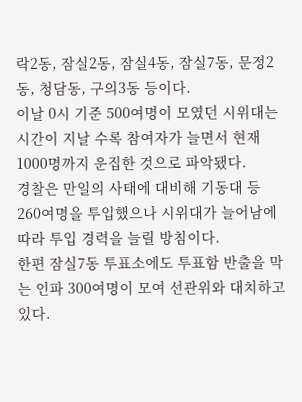락2동, 잠실2동, 잠실4동, 잠실7동, 문정2동, 청담동, 구의3동 등이다.
이날 0시 기준 500여명이 모였던 시위대는 시간이 지날 수록 참여자가 늘면서 현재 1000명까지 운집한 것으로 파악됐다.
경찰은 만일의 사태에 대비해 기동대 등 260여명을 투입했으나 시위대가 늘어남에 따라 투입 경력을 늘릴 방침이다.
한편 잠실7동 투표소에도 투표함 반출을 막는 인파 300여명이 모여 선관위와 대치하고 있다.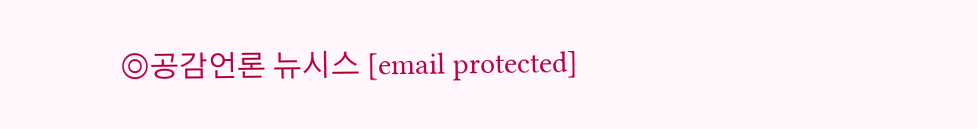◎공감언론 뉴시스 [email protected]